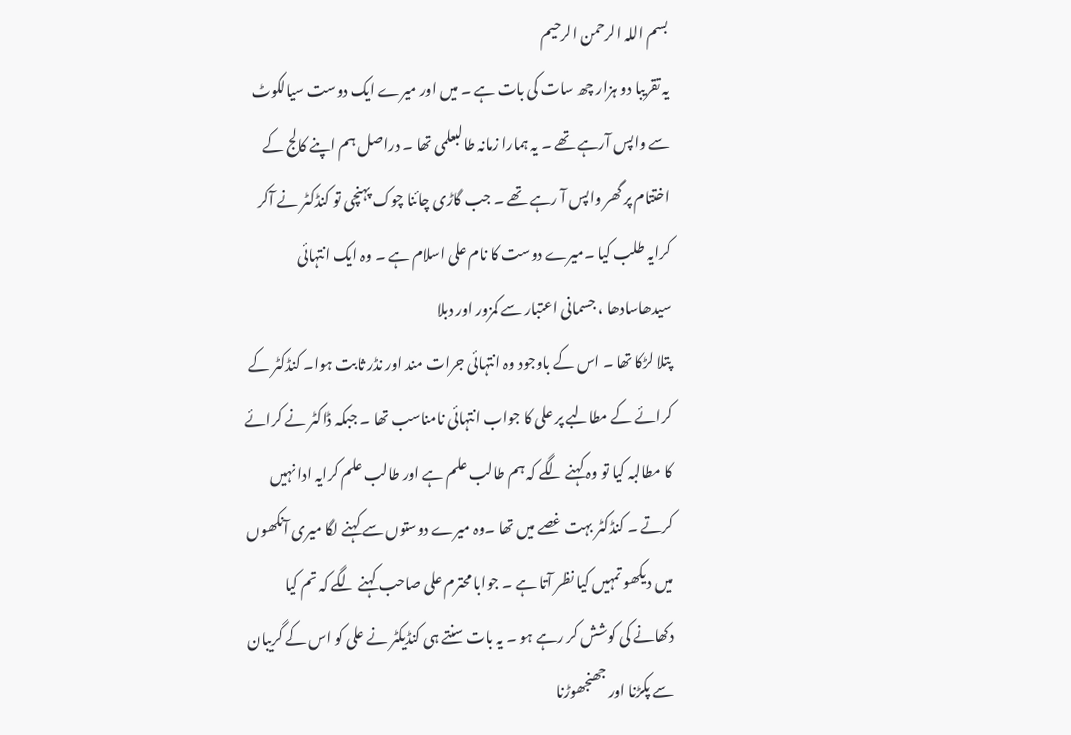بسم اللہ الرحمن الرحیم
یہ تقریبا دو ہزار چھ سات کی بات ہے ۔ میں اور میرے ایک دوست سیالکوٹ سے واپس آرہے تھے ۔ یہ ہمارا زمانہ طالبعلمی تھا ۔ دراصل ہم اپنے کالج کے اختتام پر گھر واپس آ رہے تھے ۔ جب گاڑی چائنا چوک پہنچی تو کنڈکٹر نے آکر کرایہ طلب کیا ۔میرے دوست کا نام علی اسلام ہے ۔ وہ ایک انتہائی سیدھاسادھا ، جسمانی اعتبار سے کمزور اور دبلا
پتلا لڑکا تھا ۔ اس کے باوجود وہ انتہائی جرات مند اور نڈر ثابت ہوا۔ کنڈکٹر کے کرائے کے مطالبے پر علی کا جواب انتہائی نامناسب تھا ۔ جبکہ ڈاکٹر نے کرائے کا مطالبہ کیا تو وہ کہنے لگے کہ ہم طالب علم ہے اور طالب علم کرایہ ادا نہیں کرتے ۔ کنڈکٹر بہت غصے میں تھا ۔وہ میرے دوستوں سے کہنے لگا میری آنکھوں میں دیکھو تمہیں کیا نظر آتا ہے ۔ جوابا محترم علی صاحب کہنے لگے کہ تم کیا دکھانے کی کوشش کر رہے ہو ۔ یہ بات سنتے ہی کنڈیکٹر نے علی کو اس کے گریبان سے پکڑنا اور جھنجھوڑنا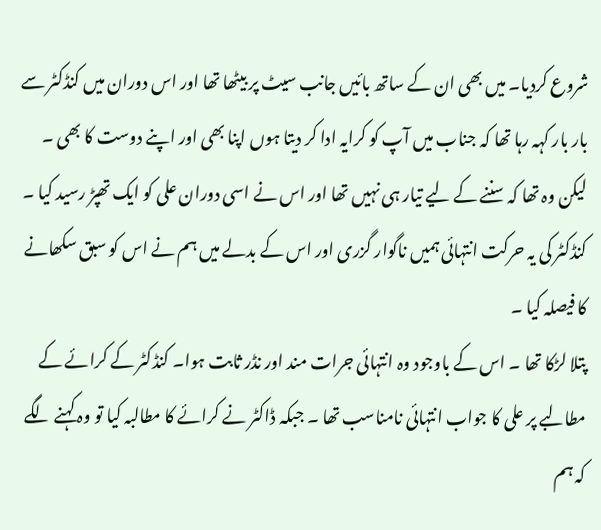شروع کردیا۔ میں بھی ان کے ساتھ بائیں جانب سیٹ پر بیٹھا تھا اور اس دوران میں کنڈکٹر سے بار بار کہہ رہا تھا کہ جناب میں آپ کو کرایہ ادا کر دیتا ہوں اپنا بھی اور اپنے دوست کا بھی ۔ لیکن وہ تھا کہ سننے کے لیے تیار ہی نہیں تھا اور اس نے اسی دوران علی کو ایک تھپڑ رسید کیا ۔ کنڈکٹر کی یہ حرکت انتہائی ہمیں ناگوار گزری اور اس کے بدلے میں ہم نے اس کو سبق سکھانے کا فیصلہ کیا ۔
پتلا لڑکا تھا ۔ اس کے باوجود وہ انتہائی جرات مند اور نڈر ثابت ہوا۔ کنڈکٹر کے کرائے کے مطالبے پر علی کا جواب انتہائی نامناسب تھا ۔ جبکہ ڈاکٹر نے کرائے کا مطالبہ کیا تو وہ کہنے لگے کہ ہم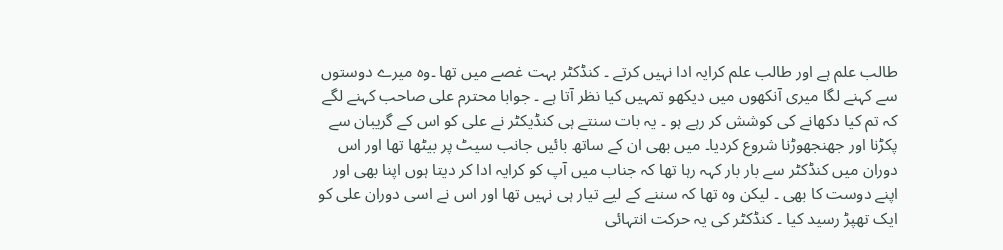طالب علم ہے اور طالب علم کرایہ ادا نہیں کرتے ۔ کنڈکٹر بہت غصے میں تھا ۔وہ میرے دوستوں سے کہنے لگا میری آنکھوں میں دیکھو تمہیں کیا نظر آتا ہے ۔ جوابا محترم علی صاحب کہنے لگے کہ تم کیا دکھانے کی کوشش کر رہے ہو ۔ یہ بات سنتے ہی کنڈیکٹر نے علی کو اس کے گریبان سے پکڑنا اور جھنجھوڑنا شروع کردیا۔ میں بھی ان کے ساتھ بائیں جانب سیٹ پر بیٹھا تھا اور اس دوران میں کنڈکٹر سے بار بار کہہ رہا تھا کہ جناب میں آپ کو کرایہ ادا کر دیتا ہوں اپنا بھی اور اپنے دوست کا بھی ۔ لیکن وہ تھا کہ سننے کے لیے تیار ہی نہیں تھا اور اس نے اسی دوران علی کو ایک تھپڑ رسید کیا ۔ کنڈکٹر کی یہ حرکت انتہائی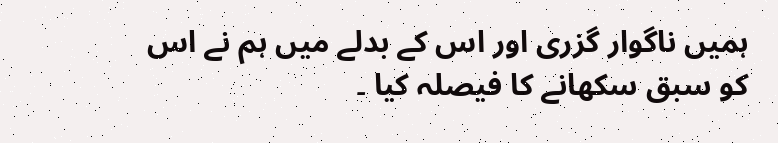ہمیں ناگوار گزری اور اس کے بدلے میں ہم نے اس کو سبق سکھانے کا فیصلہ کیا ۔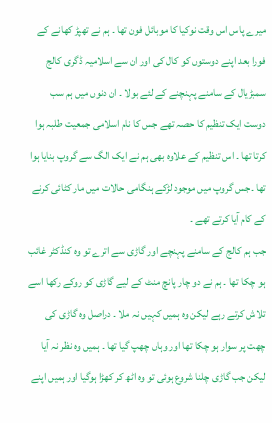میرے پاس اس وقت نوکیا کا موبائل فون تھا ۔ ہم نے تھپڑ کھانے کے فورا بعد اپنے دوستوں کو کال کی اور ان سے اسلامیہ ڈگری کالج سمبڑیال کے سامنے پہنچنے کے لئے بولا ۔ ان دنوں میں ہم سب دوست ایک تنظیم کا حصہ تھے جس کا نام اسلامی جمعیت طلبہ ہوا کرتا تھا ۔ اس تنظیم کے علاوہ بھی ہم نے ایک الگ سے گروپ بنایا ہوا تھا ۔جس گروپ میں موجود لڑکے ہنگامی حالات میں مار کٹائی کرنے کے کام آیا کرتے تھے ۔
جب ہم کالج کے سامنے پہنچے اور گاڑی سے اترے تو وہ کنڈکٹر غائب ہو چکا تھا ۔ ہم نے دو چار پانچ منٹ کے لیے گاڑی کو روکے رکھا اسے تلاش کرتے رہے لیکن وہ ہمیں کہیں نہ ملا ۔ دراصل وہ گاڑی کی چھت پر سوار ہو چکا تھا اور وہاں چھپ گیا تھا ۔ ہمیں وہ نظر نہ آیا لیکن جب گاڑی چلنا شروع ہوئی تو وہ اٹھ کر کھڑا ہوگیا اور ہمیں اپنے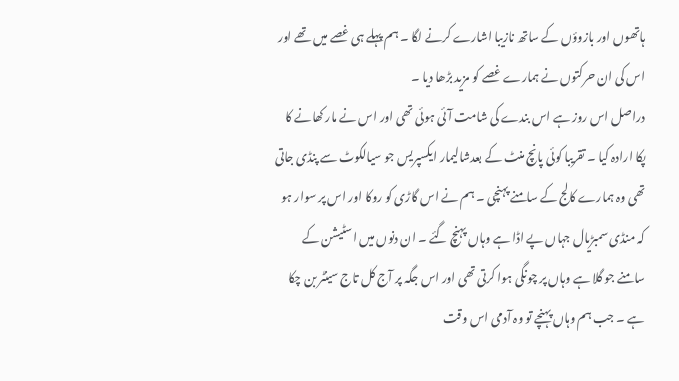ہاتھوں اور بازوؤں کے ساتھ نازیبا اشارے کرنے لگا ۔ ہم پہلے ہی غصے میں تھے اور اس کی ان حرکتوں نے ہمارے غصے کو مزید بڑھا دیا ۔
دراصل اس روز ہے اس بندے کی شامت آئی ہوئی تھی اور اس نے مار کھانے کا پکا ارادہ کیا ۔ تقریبا کوئی پانچ منٹ کے بعدشالیمار ایکسپریس جو سیالکوٹ سے پنڈی جاتی تھی وہ ہمارے کالج کے سامنے پہنچی ۔ ہم نے اس گاڑی کو روکا اور اس پر سوار ہو کہ منڈی سمبڑیال جہاں پے اڈا ہے وہاں پہنچ گئے ۔ ان دنوں میں اسٹیشن کے سامنے جو گلا ہے وہاں پر چونگی ہوا کرتی تھی اور اس جگہ پر آج کل تاج سینٹر بن چکا ہے ۔ جب ہم وہاں پہنچے تو وہ آدمی اس وقت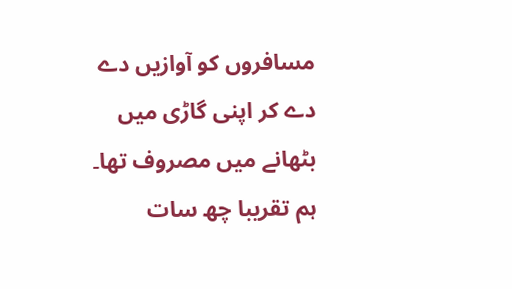مسافروں کو آوازیں دے دے کر اپنی گاڑی میں بٹھانے میں مصروف تھا۔ ہم تقریبا چھ سات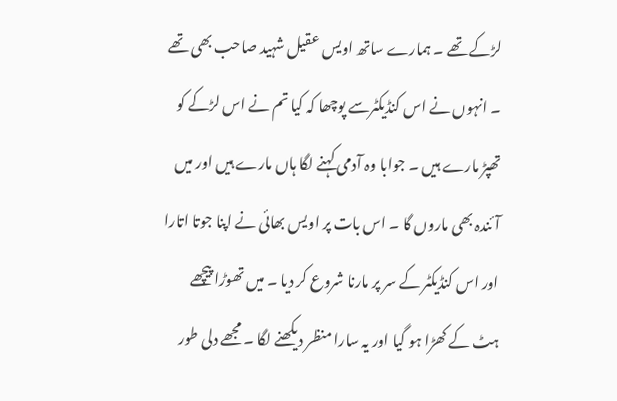لڑکے تھے ۔ ہمارے ساتھ اویس عقیل شہید صاحب بھی تھے ۔ انہوں نے اس کنڈیکٹرسے پوچھا کہ کیا تم نے اس لڑکے کو تھپڑ مارے ہیں ۔ جوابا وہ آدمی کہنے لگا ہاں مارے ہیں اور میں آئندہ بھی ماروں گا ۔ اس بات پر اویس بھائی نے اپنا جوتا اتارا اور اس کنڈیکٹر کے سر پر مارنا شروع کر دیا ۔ میں تھوڑا پیچھے ہٹ کے کھڑا ہو گیا اور یہ سارا منظر دیکھنے لگا ۔ مجھے دلی طور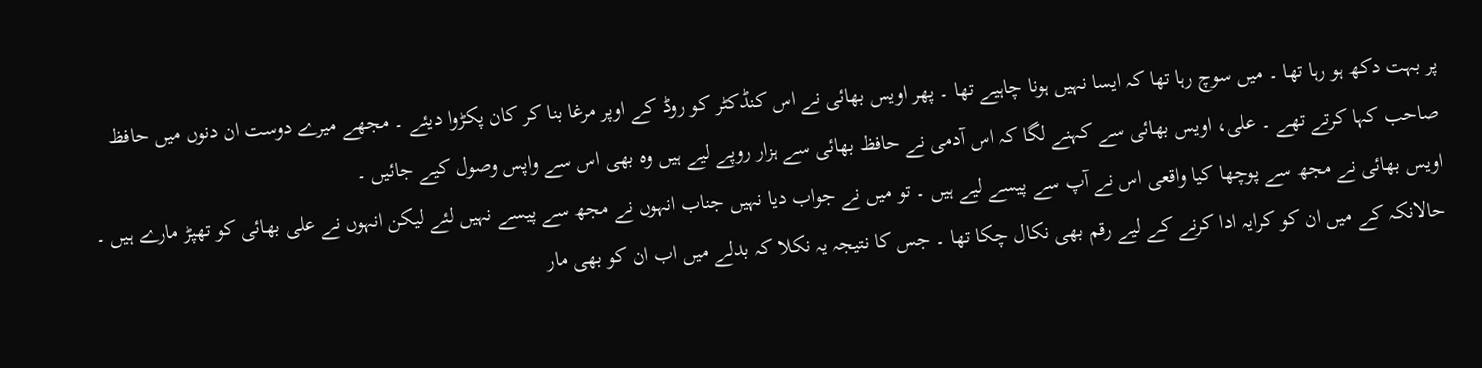پر بہت دکھ ہو رہا تھا ۔ میں سوچ رہا تھا کہ ایسا نہیں ہونا چاہیے تھا ۔ پھر اویس بھائی نے اس کنڈکٹر کو روڈ کے اوپر مرغا بنا کر کان پکڑوا دیئے ۔ مجھے میرے دوست ان دنوں میں حافظ صاحب کہا کرتے تھے ۔ علی، اویس بھائی سے کہنے لگا کہ اس آدمی نے حافظ بھائی سے ہزار روپے لیے ہیں وہ بھی اس سے واپس وصول کیے جائیں ۔
اویس بھائی نے مجھ سے پوچھا کیا واقعی اس نے آپ سے پیسے لیے ہیں ۔ تو میں نے جواب دیا نہیں جناب انہوں نے مجھ سے پیسے نہیں لئے لیکن انہوں نے علی بھائی کو تھپڑ مارے ہیں ۔ حالانکہ کے میں ان کو کرایہ ادا کرنے کے لیے رقم بھی نکال چکا تھا ۔ جس کا نتیجہ یہ نکلا کہ بدلے میں اب ان کو بھی مار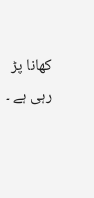کھانا پڑ رہی ہے ۔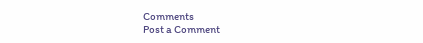Comments
Post a Comment